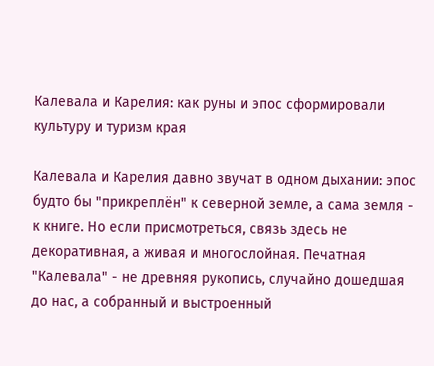Калевала и Карелия: как руны и эпос сформировали культуру и туризм края

Калевала и Карелия давно звучат в одном дыхании: эпос будто бы "прикреплён" к северной земле, а сама земля - к книге. Но если присмотреться, связь здесь не декоративная, а живая и многослойная. Печатная "Калевала" - не древняя рукопись, случайно дошедшая до нас, а собранный и выстроенный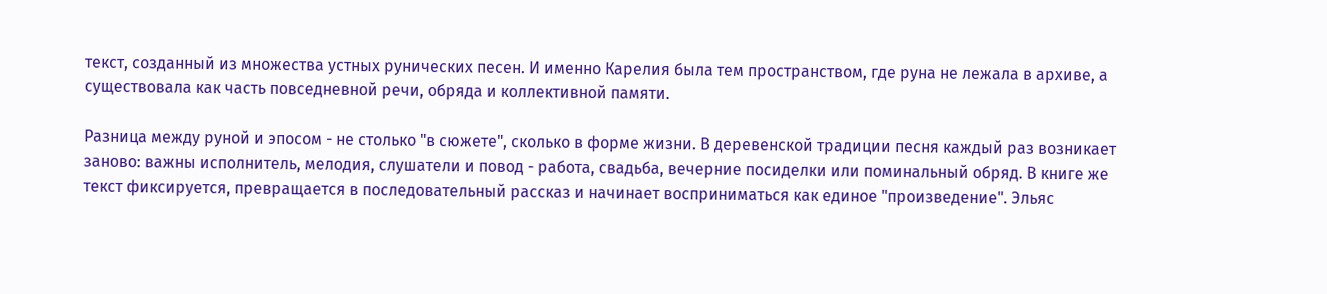текст, созданный из множества устных рунических песен. И именно Карелия была тем пространством, где руна не лежала в архиве, а существовала как часть повседневной речи, обряда и коллективной памяти.

Разница между руной и эпосом - не столько "в сюжете", сколько в форме жизни. В деревенской традиции песня каждый раз возникает заново: важны исполнитель, мелодия, слушатели и повод - работа, свадьба, вечерние посиделки или поминальный обряд. В книге же текст фиксируется, превращается в последовательный рассказ и начинает восприниматься как единое "произведение". Эльяс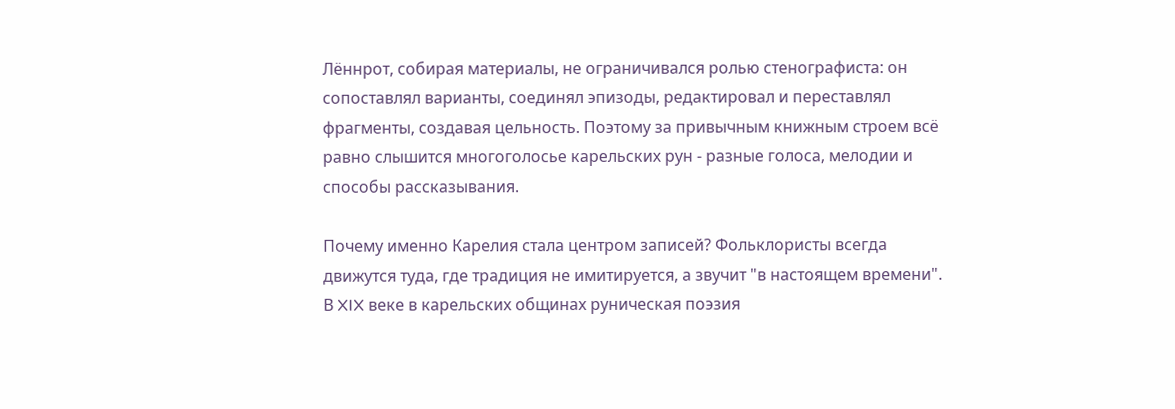Лённрот, собирая материалы, не ограничивался ролью стенографиста: он сопоставлял варианты, соединял эпизоды, редактировал и переставлял фрагменты, создавая цельность. Поэтому за привычным книжным строем всё равно слышится многоголосье карельских рун - разные голоса, мелодии и способы рассказывания.

Почему именно Карелия стала центром записей? Фольклористы всегда движутся туда, где традиция не имитируется, а звучит "в настоящем времени". В XIX веке в карельских общинах руническая поэзия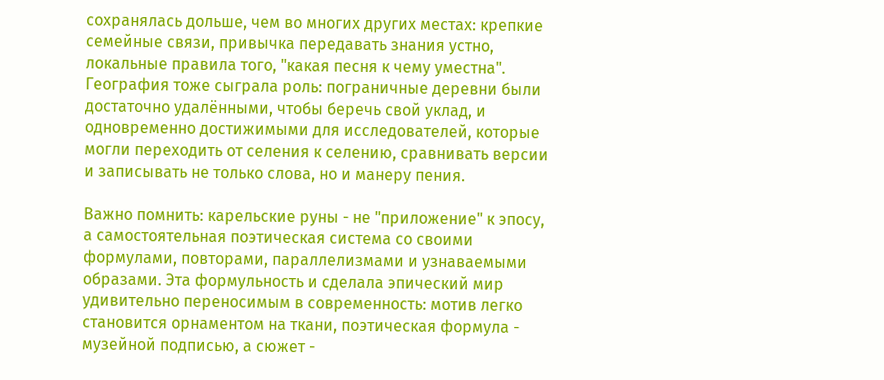сохранялась дольше, чем во многих других местах: крепкие семейные связи, привычка передавать знания устно, локальные правила того, "какая песня к чему уместна". География тоже сыграла роль: пограничные деревни были достаточно удалёнными, чтобы беречь свой уклад, и одновременно достижимыми для исследователей, которые могли переходить от селения к селению, сравнивать версии и записывать не только слова, но и манеру пения.

Важно помнить: карельские руны - не "приложение" к эпосу, а самостоятельная поэтическая система со своими формулами, повторами, параллелизмами и узнаваемыми образами. Эта формульность и сделала эпический мир удивительно переносимым в современность: мотив легко становится орнаментом на ткани, поэтическая формула - музейной подписью, а сюжет -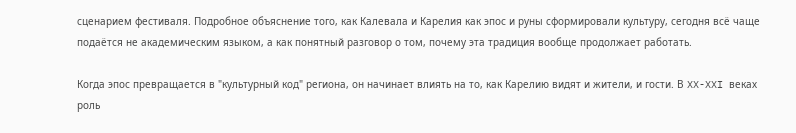сценарием фестиваля. Подробное объяснение того, как Калевала и Карелия как эпос и руны сформировали культуру, сегодня всё чаще подаётся не академическим языком, а как понятный разговор о том, почему эта традиция вообще продолжает работать.

Когда эпос превращается в "культурный код" региона, он начинает влиять на то, как Карелию видят и жители, и гости. В XX-XXI веках роль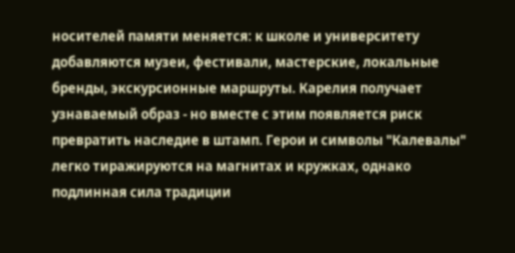носителей памяти меняется: к школе и университету добавляются музеи, фестивали, мастерские, локальные бренды, экскурсионные маршруты. Карелия получает узнаваемый образ - но вместе с этим появляется риск превратить наследие в штамп. Герои и символы "Калевалы" легко тиражируются на магнитах и кружках, однако подлинная сила традиции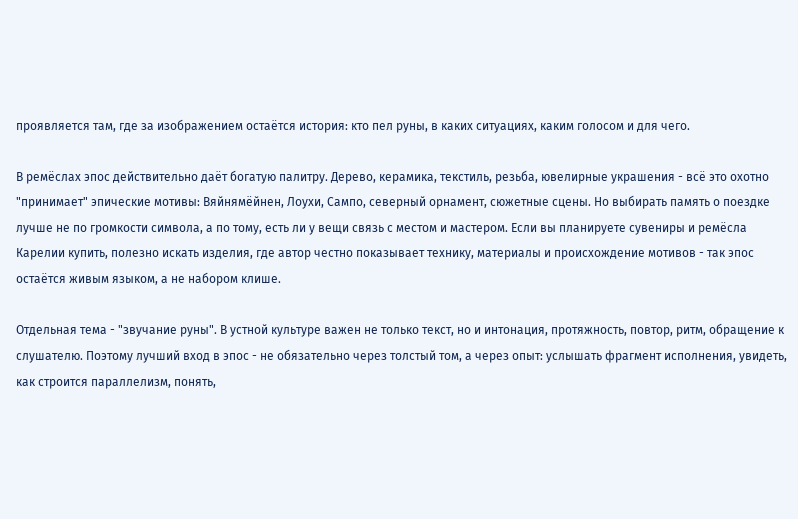проявляется там, где за изображением остаётся история: кто пел руны, в каких ситуациях, каким голосом и для чего.

В ремёслах эпос действительно даёт богатую палитру. Дерево, керамика, текстиль, резьба, ювелирные украшения - всё это охотно "принимает" эпические мотивы: Вяйнямёйнен, Лоухи, Сампо, северный орнамент, сюжетные сцены. Но выбирать память о поездке лучше не по громкости символа, а по тому, есть ли у вещи связь с местом и мастером. Если вы планируете сувениры и ремёсла Карелии купить, полезно искать изделия, где автор честно показывает технику, материалы и происхождение мотивов - так эпос остаётся живым языком, а не набором клише.

Отдельная тема - "звучание руны". В устной культуре важен не только текст, но и интонация, протяжность, повтор, ритм, обращение к слушателю. Поэтому лучший вход в эпос - не обязательно через толстый том, а через опыт: услышать фрагмент исполнения, увидеть, как строится параллелизм, понять,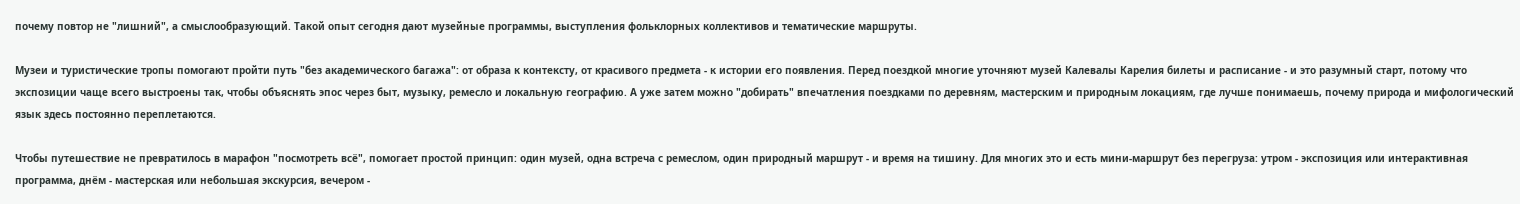почему повтор не "лишний", а смыслообразующий. Такой опыт сегодня дают музейные программы, выступления фольклорных коллективов и тематические маршруты.

Музеи и туристические тропы помогают пройти путь "без академического багажа": от образа к контексту, от красивого предмета - к истории его появления. Перед поездкой многие уточняют музей Калевалы Карелия билеты и расписание - и это разумный старт, потому что экспозиции чаще всего выстроены так, чтобы объяснять эпос через быт, музыку, ремесло и локальную географию. А уже затем можно "добирать" впечатления поездками по деревням, мастерским и природным локациям, где лучше понимаешь, почему природа и мифологический язык здесь постоянно переплетаются.

Чтобы путешествие не превратилось в марафон "посмотреть всё", помогает простой принцип: один музей, одна встреча с ремеслом, один природный маршрут - и время на тишину. Для многих это и есть мини-маршрут без перегруза: утром - экспозиция или интерактивная программа, днём - мастерская или небольшая экскурсия, вечером -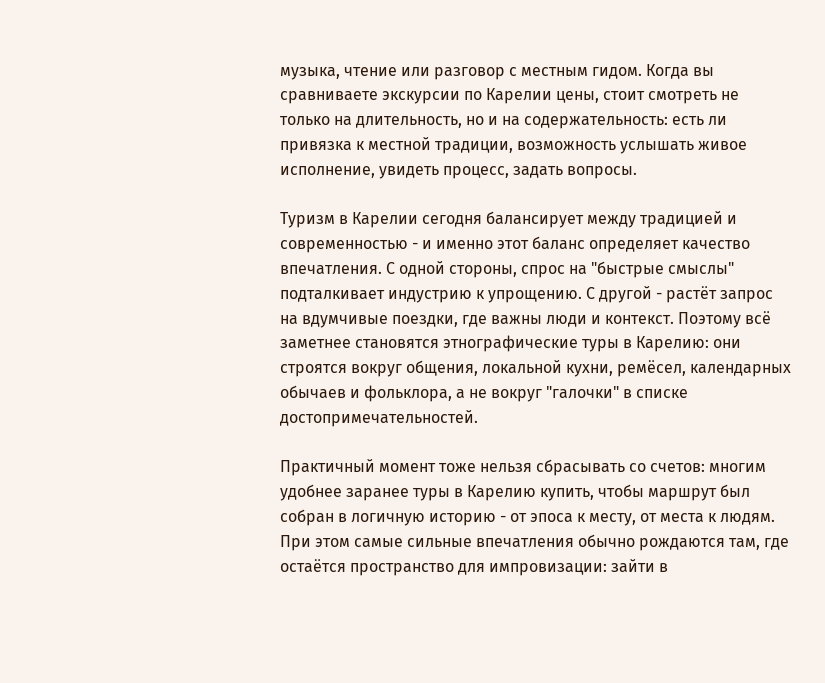музыка, чтение или разговор с местным гидом. Когда вы сравниваете экскурсии по Карелии цены, стоит смотреть не только на длительность, но и на содержательность: есть ли привязка к местной традиции, возможность услышать живое исполнение, увидеть процесс, задать вопросы.

Туризм в Карелии сегодня балансирует между традицией и современностью - и именно этот баланс определяет качество впечатления. С одной стороны, спрос на "быстрые смыслы" подталкивает индустрию к упрощению. С другой - растёт запрос на вдумчивые поездки, где важны люди и контекст. Поэтому всё заметнее становятся этнографические туры в Карелию: они строятся вокруг общения, локальной кухни, ремёсел, календарных обычаев и фольклора, а не вокруг "галочки" в списке достопримечательностей.

Практичный момент тоже нельзя сбрасывать со счетов: многим удобнее заранее туры в Карелию купить, чтобы маршрут был собран в логичную историю - от эпоса к месту, от места к людям. При этом самые сильные впечатления обычно рождаются там, где остаётся пространство для импровизации: зайти в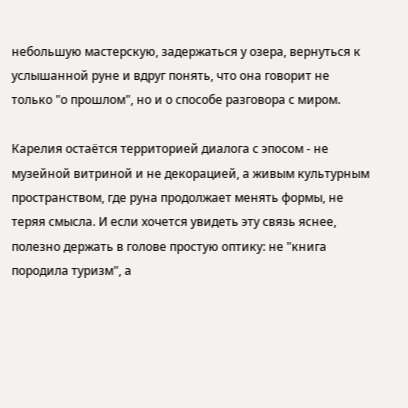небольшую мастерскую, задержаться у озера, вернуться к услышанной руне и вдруг понять, что она говорит не только "о прошлом", но и о способе разговора с миром.

Карелия остаётся территорией диалога с эпосом - не музейной витриной и не декорацией, а живым культурным пространством, где руна продолжает менять формы, не теряя смысла. И если хочется увидеть эту связь яснее, полезно держать в голове простую оптику: не "книга породила туризм", а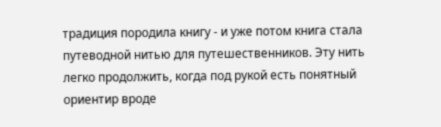традиция породила книгу - и уже потом книга стала путеводной нитью для путешественников. Эту нить легко продолжить, когда под рукой есть понятный ориентир вроде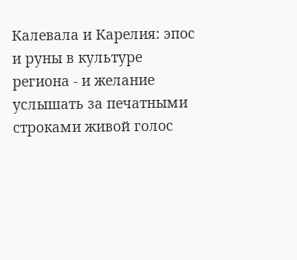Калевала и Карелия: эпос и руны в культуре региона - и желание услышать за печатными строками живой голос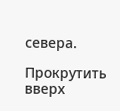севера.

Прокрутить вверх